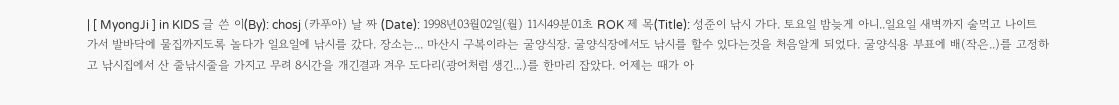| [ MyongJi ] in KIDS 글 쓴 이(By): chosj (카푸아) 날 짜 (Date): 1998년03월02일(월) 11시49분01초 ROK 제 목(Title): 성준이 낚시 가다. 토요일 밤늦게 아니..일요일 새벽까지 술먹고 나이트가서 발바닥에 물집까지도록 놀다가 일요일에 낚시를 갔다. 장소는... 마산시 구복이라는 굴양식장. 굴양식장에서도 낚시를 할수 있다는것을 처음알게 되었다. 굴양식용 부표에 배(작은..)를 고정하고 낚시집에서 산 줄낚시줄을 가지고 무려 8시간을 개긴결과 겨우 도다리(광어처럼 생긴...)를 한마리 잡았다. 어제는 때가 아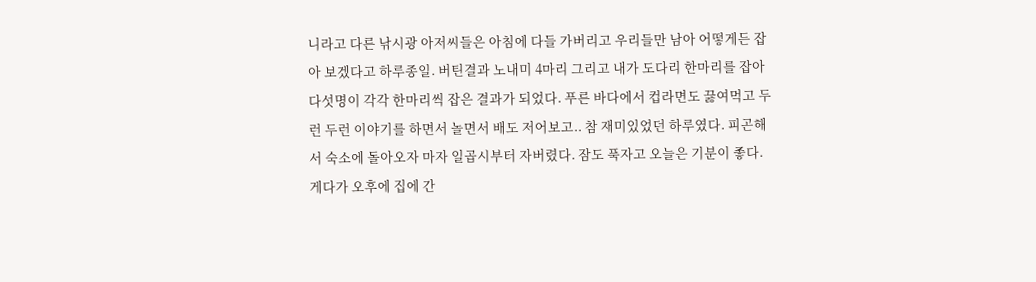니라고 다른 낚시광 아저씨들은 아침에 다들 가버리고 우리들만 남아 어떻게든 잡아 보겠다고 하루종일. 버틴결과 노내미 4마리 그리고 내가 도다리 한마리를 잡아 다섯명이 각각 한마리씩 잡은 결과가 되었다. 푸른 바다에서 컵라면도 끓여먹고 두런 두런 이야기를 하면서 놀면서 배도 저어보고.. 참 재미있었던 하루였다. 피곤해서 숙소에 돌아오자 마자 일곱시부터 자버렸다. 잠도 푹자고 오늘은 기분이 좋다. 게다가 오후에 집에 간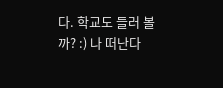다. 학교도 들러 볼까? :) 나 떠난다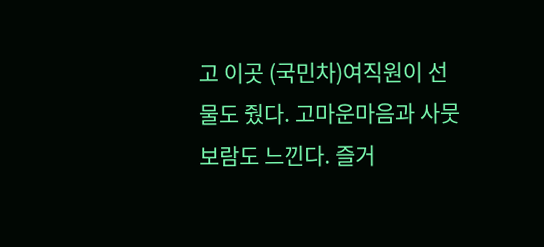고 이곳 (국민차)여직원이 선물도 줬다. 고마운마음과 사뭇 보람도 느낀다. 즐거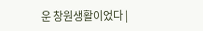운 창원생활이었다 |